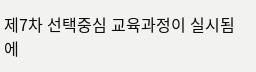제7차 선택중심 교육과정이 실시됨에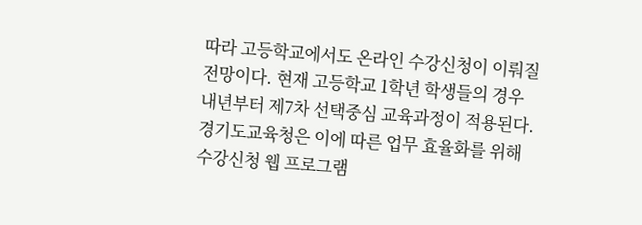따라 고등학교에서도 온라인 수강신청이 이뤄질 전망이다. 현재 고등학교 1학년 학생들의 경우 내년부터 제7차 선택중심 교육과정이 적용된다. 경기도교육청은 이에 따른 업무 효율화를 위해 수강신청 웹 프로그램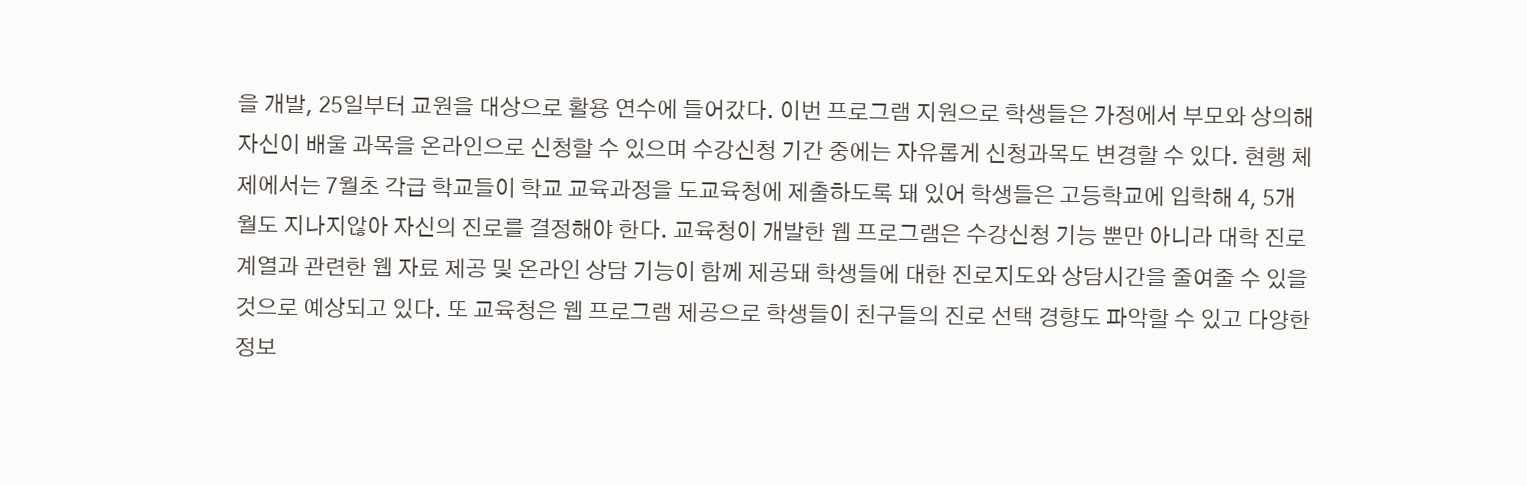을 개발, 25일부터 교원을 대상으로 활용 연수에 들어갔다. 이번 프로그램 지원으로 학생들은 가정에서 부모와 상의해 자신이 배울 과목을 온라인으로 신청할 수 있으며 수강신청 기간 중에는 자유롭게 신청과목도 변경할 수 있다. 현행 체제에서는 7월초 각급 학교들이 학교 교육과정을 도교육청에 제출하도록 돼 있어 학생들은 고등학교에 입학해 4, 5개월도 지나지않아 자신의 진로를 결정해야 한다. 교육청이 개발한 웹 프로그램은 수강신청 기능 뿐만 아니라 대학 진로 계열과 관련한 웹 자료 제공 및 온라인 상담 기능이 함께 제공돼 학생들에 대한 진로지도와 상담시간을 줄여줄 수 있을 것으로 예상되고 있다. 또 교육청은 웹 프로그램 제공으로 학생들이 친구들의 진로 선택 경향도 파악할 수 있고 다양한 정보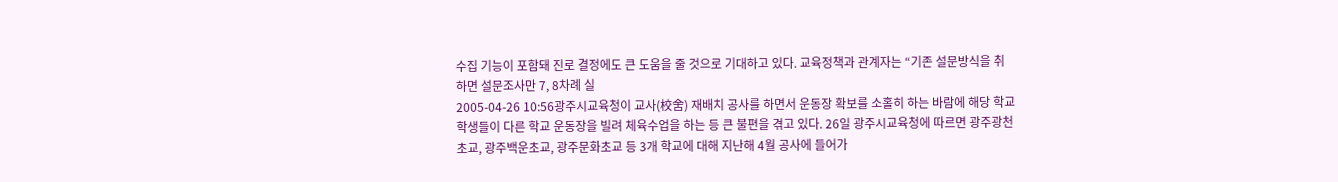수집 기능이 포함돼 진로 결정에도 큰 도움을 줄 것으로 기대하고 있다. 교육정책과 관계자는 “기존 설문방식을 취하면 설문조사만 7, 8차례 실
2005-04-26 10:56광주시교육청이 교사(校舍) 재배치 공사를 하면서 운동장 확보를 소홀히 하는 바람에 해당 학교 학생들이 다른 학교 운동장을 빌려 체육수업을 하는 등 큰 불편을 겪고 있다. 26일 광주시교육청에 따르면 광주광천초교, 광주백운초교, 광주문화초교 등 3개 학교에 대해 지난해 4월 공사에 들어가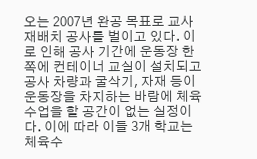오는 2007년 완공 목표로 교사 재배치 공사를 벌이고 있다. 이로 인해 공사 기간에 운동장 한쪽에 컨테이너 교실이 설치되고 공사 차량과 굴삭기, 자재 등이 운동장을 차지하는 바람에 체육수업을 할 공간이 없는 실정이다. 이에 따라 이들 3개 학교는 체육수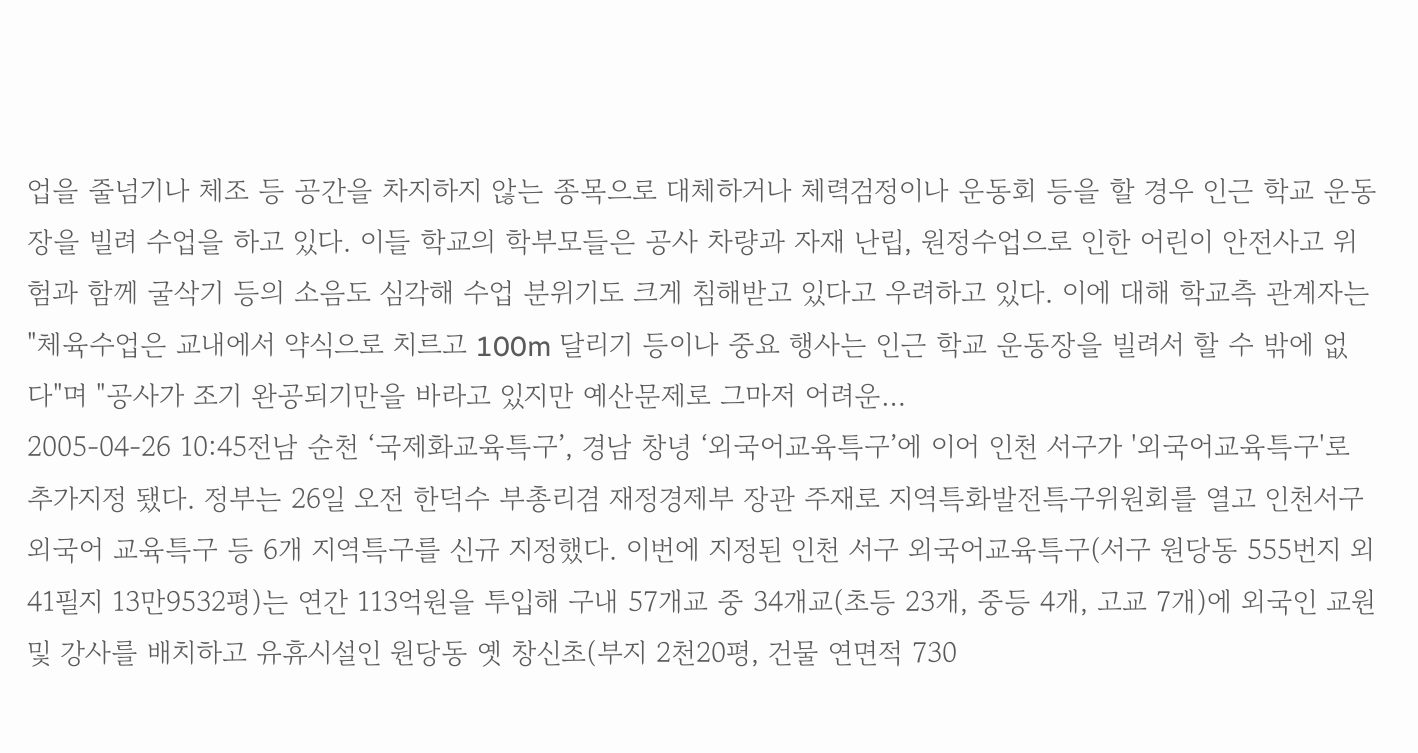업을 줄넘기나 체조 등 공간을 차지하지 않는 종목으로 대체하거나 체력검정이나 운동회 등을 할 경우 인근 학교 운동장을 빌려 수업을 하고 있다. 이들 학교의 학부모들은 공사 차량과 자재 난립, 원정수업으로 인한 어린이 안전사고 위험과 함께 굴삭기 등의 소음도 심각해 수업 분위기도 크게 침해받고 있다고 우려하고 있다. 이에 대해 학교측 관계자는 "체육수업은 교내에서 약식으로 치르고 100m 달리기 등이나 중요 행사는 인근 학교 운동장을 빌려서 할 수 밖에 없다"며 "공사가 조기 완공되기만을 바라고 있지만 예산문제로 그마저 어려운…
2005-04-26 10:45전남 순천 ‘국제화교육특구’, 경남 창녕 ‘외국어교육특구’에 이어 인천 서구가 '외국어교육특구'로 추가지정 됐다. 정부는 26일 오전 한덕수 부총리겸 재정경제부 장관 주재로 지역특화발전특구위원회를 열고 인천서구 외국어 교육특구 등 6개 지역특구를 신규 지정했다. 이번에 지정된 인천 서구 외국어교육특구(서구 원당동 555번지 외 41필지 13만9532평)는 연간 113억원을 투입해 구내 57개교 중 34개교(초등 23개, 중등 4개, 고교 7개)에 외국인 교원 및 강사를 배치하고 유휴시설인 원당동 옛 창신초(부지 2천20평, 건물 연면적 730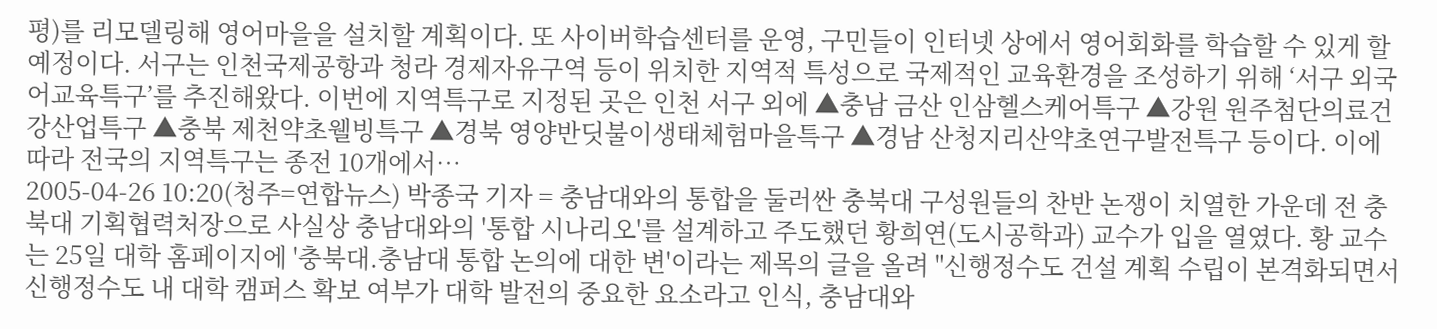평)를 리모델링해 영어마을을 설치할 계획이다. 또 사이버학습센터를 운영, 구민들이 인터넷 상에서 영어회화를 학습할 수 있게 할 예정이다. 서구는 인천국제공항과 청라 경제자유구역 등이 위치한 지역적 특성으로 국제적인 교육환경을 조성하기 위해 ‘서구 외국어교육특구’를 추진해왔다. 이번에 지역특구로 지정된 곳은 인천 서구 외에 ▲충남 금산 인삼헬스케어특구 ▲강원 원주첨단의료건강산업특구 ▲충북 제천약초웰빙특구 ▲경북 영양반딧불이생태체험마을특구 ▲경남 산청지리산약초연구발전특구 등이다. 이에 따라 전국의 지역특구는 종전 10개에서…
2005-04-26 10:20(청주=연합뉴스) 박종국 기자 = 충남대와의 통합을 둘러싼 충북대 구성원들의 찬반 논쟁이 치열한 가운데 전 충북대 기획협력처장으로 사실상 충남대와의 '통합 시나리오'를 설계하고 주도했던 황희연(도시공학과) 교수가 입을 열였다. 황 교수는 25일 대학 홈페이지에 '충북대.충남대 통합 논의에 대한 변'이라는 제목의 글을 올려 "신행정수도 건설 계획 수립이 본격화되면서 신행정수도 내 대학 캠퍼스 확보 여부가 대학 발전의 중요한 요소라고 인식, 충남대와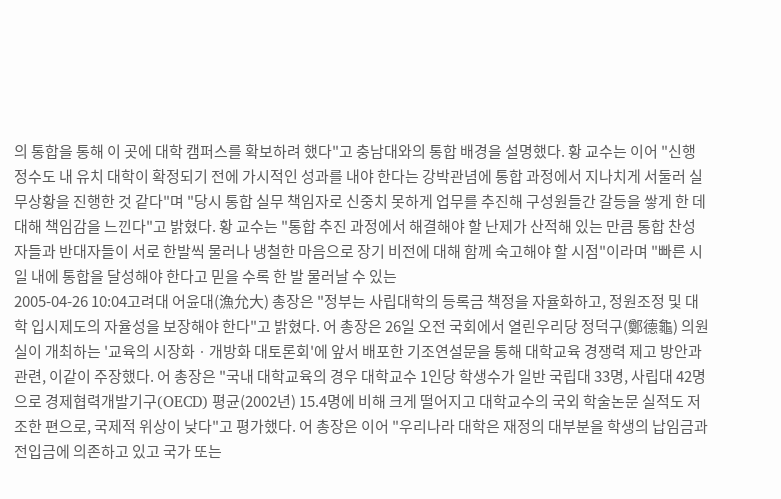의 통합을 통해 이 곳에 대학 캠퍼스를 확보하려 했다"고 충남대와의 통합 배경을 설명했다. 황 교수는 이어 "신행정수도 내 유치 대학이 확정되기 전에 가시적인 성과를 내야 한다는 강박관념에 통합 과정에서 지나치게 서둘러 실무상황을 진행한 것 같다"며 "당시 통합 실무 책임자로 신중치 못하게 업무를 추진해 구성원들간 갈등을 쌓게 한 데 대해 책임감을 느낀다"고 밝혔다. 황 교수는 "통합 추진 과정에서 해결해야 할 난제가 산적해 있는 만큼 통합 찬성자들과 반대자들이 서로 한발씩 물러나 냉철한 마음으로 장기 비전에 대해 함께 숙고해야 할 시점"이라며 "빠른 시일 내에 통합을 달성해야 한다고 믿을 수록 한 발 물러날 수 있는
2005-04-26 10:04고려대 어윤대(漁允大) 총장은 "정부는 사립대학의 등록금 책정을 자율화하고, 정원조정 및 대학 입시제도의 자율성을 보장해야 한다"고 밝혔다. 어 총장은 26일 오전 국회에서 열린우리당 정덕구(鄭德龜) 의원실이 개최하는 '교육의 시장화ㆍ개방화 대토론회'에 앞서 배포한 기조연설문을 통해 대학교육 경쟁력 제고 방안과 관련, 이같이 주장했다. 어 총장은 "국내 대학교육의 경우 대학교수 1인당 학생수가 일반 국립대 33명, 사립대 42명으로 경제협력개발기구(OECD) 평균(2002년) 15.4명에 비해 크게 떨어지고 대학교수의 국외 학술논문 실적도 저조한 편으로, 국제적 위상이 낮다"고 평가했다. 어 총장은 이어 "우리나라 대학은 재정의 대부분을 학생의 납임금과 전입금에 의존하고 있고 국가 또는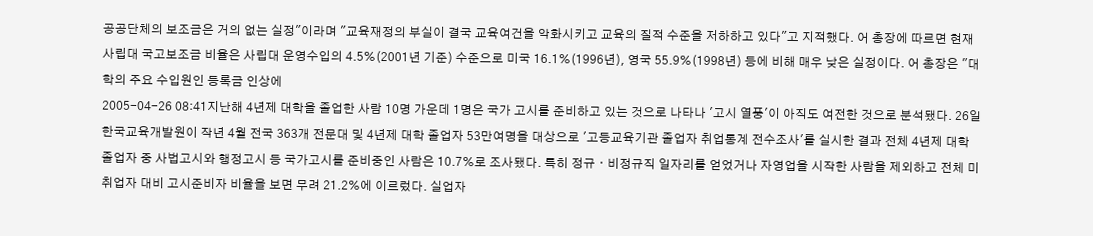공공단체의 보조금은 거의 없는 실정"이라며 "교육재정의 부실이 결국 교육여건을 악화시키고 교육의 질적 수준을 저하하고 있다"고 지적했다. 어 총장에 따르면 현재 사립대 국고보조금 비율은 사립대 운영수입의 4.5%(2001년 기준) 수준으로 미국 16.1%(1996년), 영국 55.9%(1998년) 등에 비해 매우 낮은 실정이다. 어 총장은 "대학의 주요 수입원인 등록금 인상에
2005-04-26 08:41지난해 4년제 대학을 졸업한 사람 10명 가운데 1명은 국가 고시를 준비하고 있는 것으로 나타나 '고시 열풍'이 아직도 여전한 것으로 분석됐다. 26일 한국교육개발원이 작년 4월 전국 363개 전문대 및 4년제 대학 졸업자 53만여명을 대상으로 '고등교육기관 졸업자 취업통계 전수조사'를 실시한 결과 전체 4년제 대학 졸업자 중 사법고시와 행정고시 등 국가고시를 준비중인 사람은 10.7%로 조사됐다. 특히 정규ㆍ비정규직 일자리를 얻었거나 자영업을 시작한 사람을 제외하고 전체 미취업자 대비 고시준비자 비율을 보면 무려 21.2%에 이르렀다. 실업자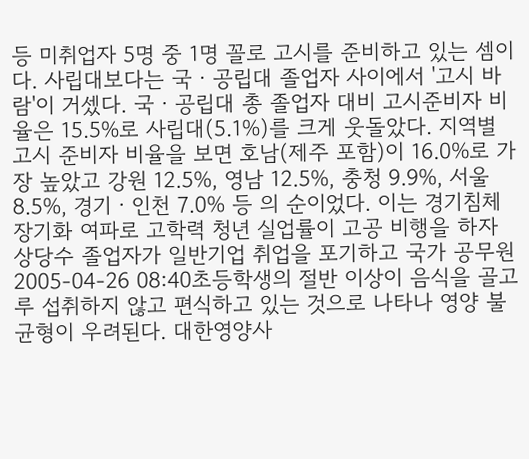등 미취업자 5명 중 1명 꼴로 고시를 준비하고 있는 셈이다. 사립대보다는 국ㆍ공립대 졸업자 사이에서 '고시 바람'이 거셌다. 국ㆍ공립대 총 졸업자 대비 고시준비자 비율은 15.5%로 사립대(5.1%)를 크게 웃돌았다. 지역별 고시 준비자 비율을 보면 호남(제주 포함)이 16.0%로 가장 높았고 강원 12.5%, 영남 12.5%, 충청 9.9%, 서울 8.5%, 경기ㆍ인천 7.0% 등 의 순이었다. 이는 경기침체 장기화 여파로 고학력 청년 실업률이 고공 비행을 하자 상당수 졸업자가 일반기업 취업을 포기하고 국가 공무원
2005-04-26 08:40초등학생의 절반 이상이 음식을 골고루 섭취하지 않고 편식하고 있는 것으로 나타나 영양 불균형이 우려된다. 대한영양사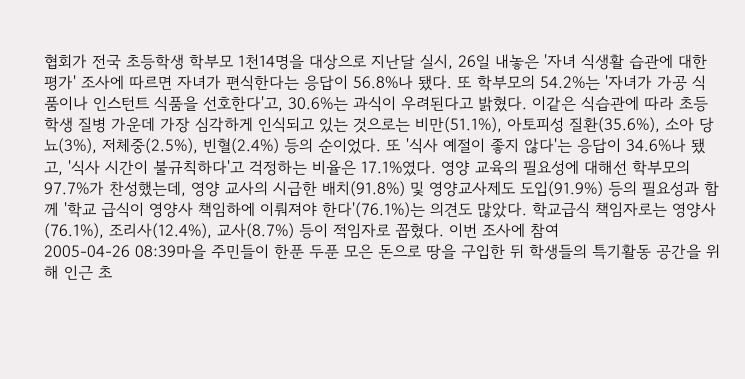협회가 전국 초등학생 학부모 1천14명을 대상으로 지난달 실시, 26일 내놓은 '자녀 식생활 습관에 대한 평가' 조사에 따르면 자녀가 편식한다는 응답이 56.8%나 됐다. 또 학부모의 54.2%는 '자녀가 가공 식품이나 인스턴트 식품을 선호한다'고, 30.6%는 과식이 우려된다고 밝혔다. 이같은 식습관에 따라 초등학생 질병 가운데 가장 심각하게 인식되고 있는 것으로는 비만(51.1%), 아토피성 질환(35.6%), 소아 당뇨(3%), 저체중(2.5%), 빈혈(2.4%) 등의 순이었다. 또 '식사 예절이 좋지 않다'는 응답이 34.6%나 됐고, '식사 시간이 불규칙하다'고 걱정하는 비율은 17.1%였다. 영양 교육의 필요성에 대해선 학부모의 97.7%가 찬성했는데, 영양 교사의 시급한 배치(91.8%) 및 영양교사제도 도입(91.9%) 등의 필요성과 함께 '학교 급식이 영양사 책임하에 이뤄져야 한다'(76.1%)는 의견도 많았다. 학교급식 책임자로는 영양사(76.1%), 조리사(12.4%), 교사(8.7%) 등이 적임자로 꼽혔다. 이번 조사에 참여
2005-04-26 08:39마을 주민들이 한푼 두푼 모은 돈으로 땅을 구입한 뒤 학생들의 특기활동 공간을 위해 인근 초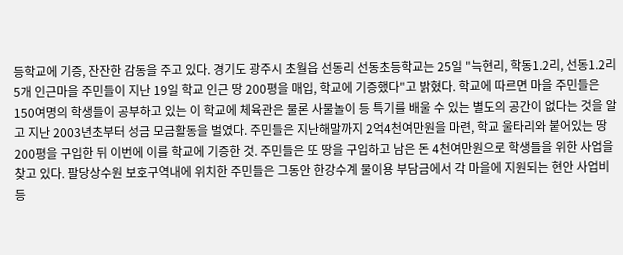등학교에 기증, 잔잔한 감동을 주고 있다. 경기도 광주시 초월읍 선동리 선동초등학교는 25일 "늑현리, 학동1.2리, 선동1.2리 5개 인근마을 주민들이 지난 19일 학교 인근 땅 200평을 매입, 학교에 기증했다"고 밝혔다. 학교에 따르면 마을 주민들은 150여명의 학생들이 공부하고 있는 이 학교에 체육관은 물론 사물놀이 등 특기를 배울 수 있는 별도의 공간이 없다는 것을 알고 지난 2003년초부터 성금 모금활동을 벌였다. 주민들은 지난해말까지 2억4천여만원을 마련, 학교 울타리와 붙어있는 땅 200평을 구입한 뒤 이번에 이를 학교에 기증한 것. 주민들은 또 땅을 구입하고 남은 돈 4천여만원으로 학생들을 위한 사업을 찾고 있다. 팔당상수원 보호구역내에 위치한 주민들은 그동안 한강수계 물이용 부담금에서 각 마을에 지원되는 현안 사업비 등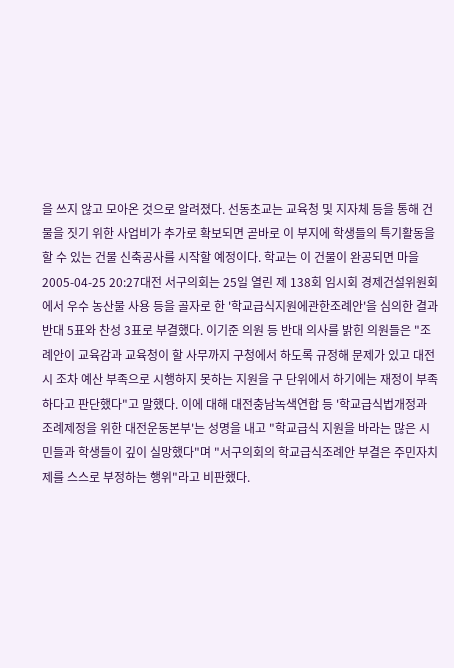을 쓰지 않고 모아온 것으로 알려졌다. 선동초교는 교육청 및 지자체 등을 통해 건물을 짓기 위한 사업비가 추가로 확보되면 곧바로 이 부지에 학생들의 특기활동을 할 수 있는 건물 신축공사를 시작할 예정이다. 학교는 이 건물이 완공되면 마을
2005-04-25 20:27대전 서구의회는 25일 열린 제 138회 임시회 경제건설위원회에서 우수 농산물 사용 등을 골자로 한 '학교급식지원에관한조례안'을 심의한 결과 반대 5표와 찬성 3표로 부결했다. 이기준 의원 등 반대 의사를 밝힌 의원들은 "조례안이 교육감과 교육청이 할 사무까지 구청에서 하도록 규정해 문제가 있고 대전시 조차 예산 부족으로 시행하지 못하는 지원을 구 단위에서 하기에는 재정이 부족하다고 판단했다"고 말했다. 이에 대해 대전충남녹색연합 등 '학교급식법개정과 조례제정을 위한 대전운동본부'는 성명을 내고 "학교급식 지원을 바라는 많은 시민들과 학생들이 깊이 실망했다"며 "서구의회의 학교급식조례안 부결은 주민자치제를 스스로 부정하는 행위"라고 비판했다.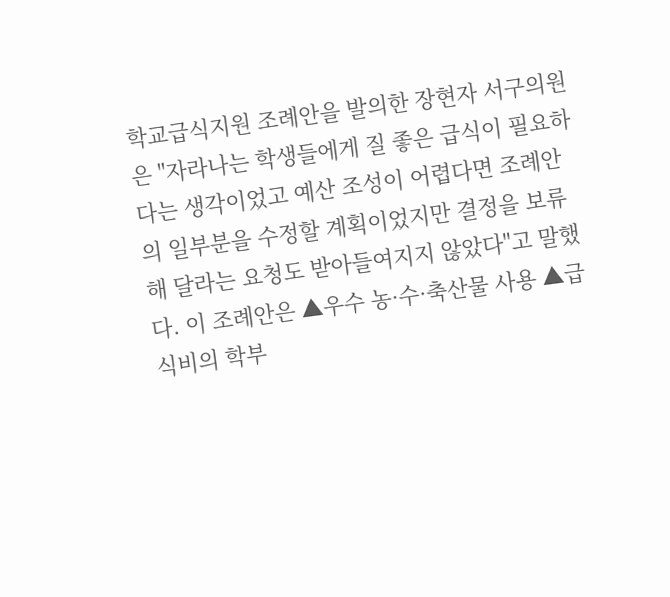학교급식지원 조례안을 발의한 장현자 서구의원은 "자라나는 학생들에게 질 좋은 급식이 필요하다는 생각이었고 예산 조성이 어렵다면 조례안의 일부분을 수정할 계획이었지만 결정을 보류해 달라는 요청도 받아들여지지 않았다"고 말했다. 이 조례안은 ▲우수 농·수·축산물 사용 ▲급식비의 학부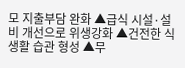모 지출부담 완화 ▲급식 시설·설비 개선으로 위생강화 ▲건전한 식생활 습관 형성 ▲무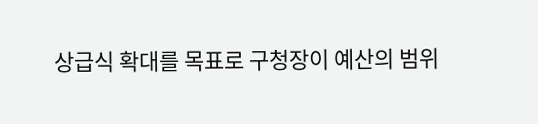상급식 확대를 목표로 구청장이 예산의 범위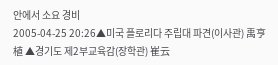안에서 소요 경비
2005-04-25 20:26▲미국 플로리다 주립대 파견(이사관) 禹亨植 ▲경기도 제2부교육감(장학관) 崔云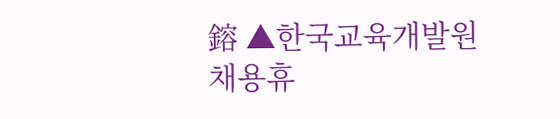鎔 ▲한국교육개발원 채용휴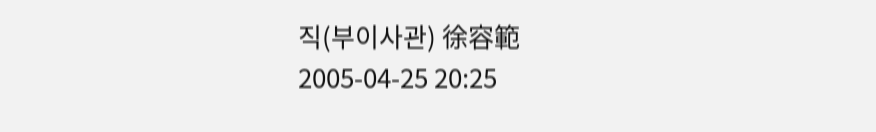직(부이사관) 徐容範
2005-04-25 20:25